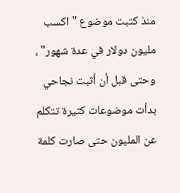منذ كتبت موضوع "اكسب مليون دولار في عدة شهور" ، وحتى قبل أن أثبت نجاحي بدأت موضوعات كثيرة تتكلم عن المليون حتى صارت كلمة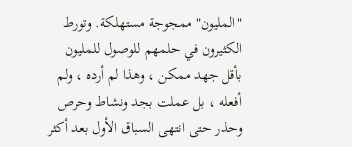"المليون" ممجوجة مستهلكة. وتورط الكثيرون في حلمهم للوصول للمليون بأقل جهد ممكن ، وهذا لم أرده ، ولم أفعله ، بل عملت بجد ونشاط وحرص وحذر حتى انتهى السباق الأول بعد أكثر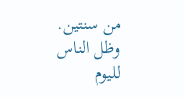من سنتين. وظل الناس لليوم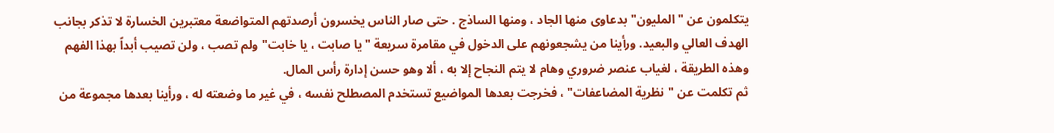يتكلمون عن "المليون" بدعاوى منها الجاد ، ومنها الساذج . حتى صار الناس يخسرون أرصدتهم المتواضعة معتبرين الخسارة لا تذكر بجانب الهدف العالي والبعيد. ورأينا من يشجعونهم على الدخول في مقامرة سريعة "يا صابت ، يا خابت" ولم تصب ، ولن تصيب أبداً بهذا الفهم وهذه الطريقة ، لغياب عنصر ضروري وهام لا يتم النجاح إلا به ، ألا وهو حسن إدارة رأس المال.
ثم تكلمت عن "نظرية المضاعفات" ، فخرجت بعدها المواضيع تستخدم المصطلح نفسه ، في غير ما وضعته له ، ورأينا بعدها مجموعة من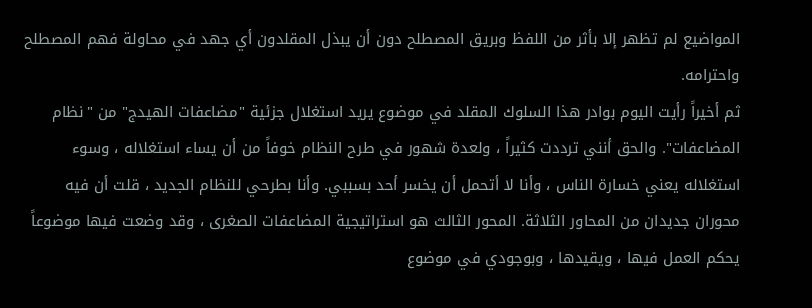المواضيع لم تظهر إلا بأثر من اللفظ وبريق المصطلح دون أن يبذل المقلدون أي جهد في محاولة فهم المصطلح واحترامه.
ثم أخيراً رأيت اليوم بوادر هذا السلوك المقلد في موضوع يريد استغلال جزئية "مضاعفات الهيدج" من "نظام المضاعفات". والحق أنني ترددت كثيراً ، ولعدة شهور في طرح النظام خوفاً من أن يساء استغلاله ، وسوء استغلاله يعني خسارة الناس ، وأنا لا أتحمل أن يخسر أحد بسببي. وأنا بطرحي للنظام الجديد ، قلت أن فيه محوران جديدان من المحاور الثلاثة. المحور الثالث هو استراتيجية المضاعفات الصغرى ، وقد وضعت فيها موضوعاً يحكم العمل فيها ، ويقيدها ، وبوجودي في موضوع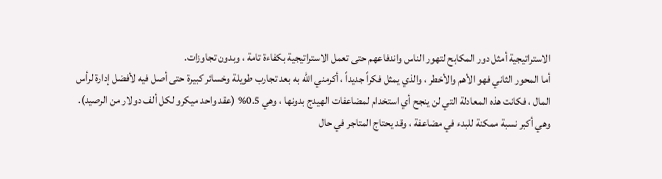الاستراتيجية أمثل دور المكابح لتهور الناس واندفاعهم حتى تعمل الاستراتيجية بكفاءة تامة ، وبدون تجاوزات.
أما المحور الثاني فهو الأهم والأخطر ، والذي يمثل فكراً جديداً ، أكرمني الله به بعد تجارب طويلة وخسائر كبيرة حتى أصل فيه لأفضل إدارة لرأس المال ، فكانت هذه المعادلة التي لن ينجح أي استخدام لمضاعفات الهيدج بدونها ، وهي 0.5% (عقد واحد ميكرو لكل ألف دولار من الرصيد). وهي أكبر نسبة ممكنة للبدء في مضاعفة ، وقد يحتاج المتاجر في حال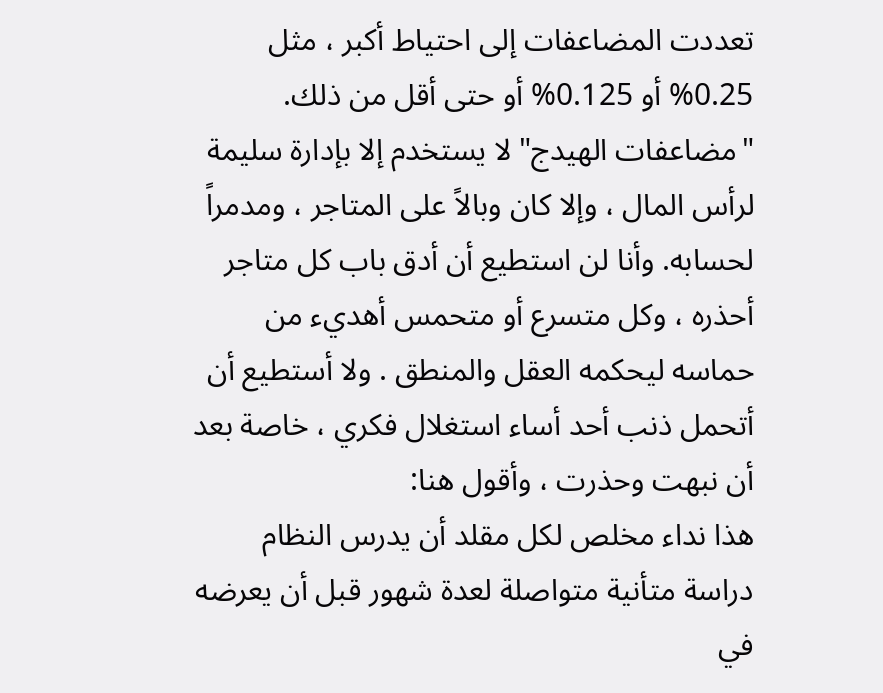تعددت المضاعفات إلى احتياط أكبر ، مثل 0.25% أو 0.125% أو حتى أقل من ذلك.
"مضاعفات الهيدج" لا يستخدم إلا بإدارة سليمة لرأس المال ، وإلا كان وبالاً على المتاجر ، ومدمراً لحسابه. وأنا لن استطيع أن أدق باب كل متاجر أحذره ، وكل متسرع أو متحمس أهديء من حماسه ليحكمه العقل والمنطق . ولا أستطيع أن أتحمل ذنب أحد أساء استغلال فكري ، خاصة بعد أن نبهت وحذرت ، وأقول هنا:
هذا نداء مخلص لكل مقلد أن يدرس النظام دراسة متأنية متواصلة لعدة شهور قبل أن يعرضه في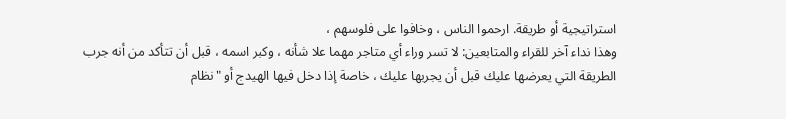استراتيجية أو طريقة. ارحموا الناس ، وخافوا على فلوسهم ،
وهذا نداء آخر للقراء والمتابعين: لا تسر وراء أي متاجر مهما علا شأنه ، وكبر اسمه ، قبل أن تتأكد من أنه جرب الطريقة التي يعرضها عليك قبل أن يجربها عليك ، خاصة إذا دخل فيها الهيدج أو "نظام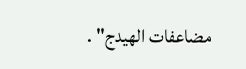مضاعفات الهيدج" .